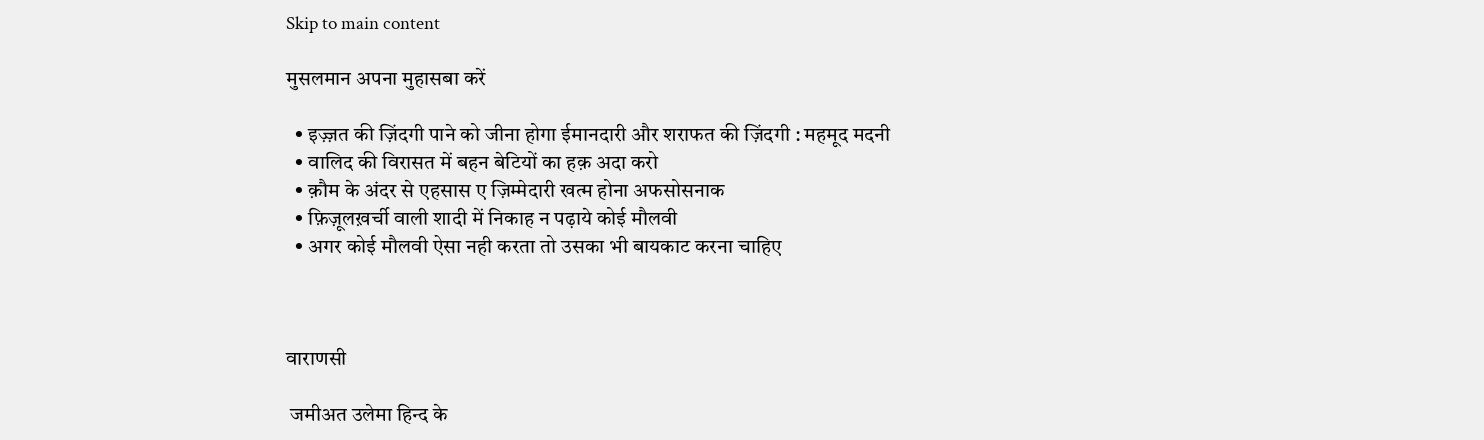Skip to main content

मुसलमान अपना मुहासबा करें

  • इज़्ज़त की ज़िंदगी पाने को जीना होगा ईमानदारी और शराफत की ज़िंदगी : महमूद मदनी
  • वालिद की विरासत में बहन बेटियों का हक़ अदा करो
  • क़ौम के अंदर से एहसास ए ज़िम्मेदारी खत्म होना अफसोसनाक
  • फ़िज़ूलख़र्ची वाली शादी में निकाह न पढ़ाये कोई मौलवी
  • अगर कोई मौलवी ऐसा नही करता तो उसका भी बायकाट करना चाहिए



वाराणसी

 जमीअत उलेमा हिन्द के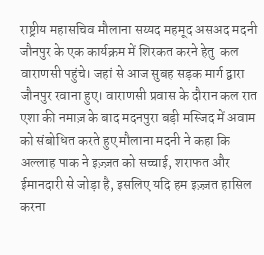राष्ट्रीय महासचिव मौलाना सय्यद महमूद असअद मदनी जौनपुर के एक कार्यक्रम में शिरकत करने हेतु  कल वाराणसी पहुंचे। जहां से आज सुबह सड़क मार्ग द्वारा जौनपुर रवाना हुए। वाराणसी प्रवास के दौरान कल रात एशा की नमाज़ के बाद मदनपुरा बड़ी मस्जिद में अवाम को संबोधित करते हुए मौलाना मदनी ने कहा कि अल्लाह पाक ने इज़्ज़त को सच्चाई, शराफत और ईमानदारी से जोड़ा है, इसलिए यदि हम इज़्ज़त हासिल करना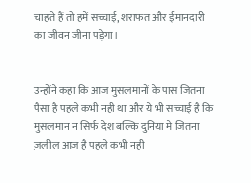चाहते हैं तो हमें सच्चाई, शराफत और ईमानदारी का जीवन जीना पड़ेगा।


उन्होंने कहा कि आज मुसलमानों के पास जितना पैसा है पहले कभी नही था और ये भी सच्चाई है कि मुसलमान न सिर्फ देश बल्कि दुनिया मे जितना ज़लील आज है पहले कभी नही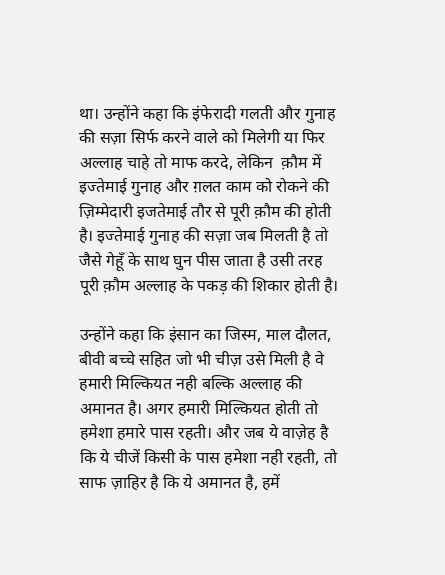था। उन्होंने कहा कि इंफेरादी गलती और गुनाह की सज़ा सिर्फ करने वाले को मिलेगी या फिर अल्लाह चाहे तो माफ करदे, लेकिन  क़ौम में इज्तेमाई गुनाह और ग़लत काम को रोकने की ज़िम्मेदारी इजतेमाई तौर से पूरी क़ौम की होती है। इज्तेमाई गुनाह की सज़ा जब मिलती है तो जैसे गेहूँ के साथ घुन पीस जाता है उसी तरह पूरी क़ौम अल्लाह के पकड़ की शिकार होती है।

उन्होंने कहा कि इंसान का जिस्म, माल दौलत, बीवी बच्चे सहित जो भी चीज़ उसे मिली है वे हमारी मिल्कियत नही बल्कि अल्लाह की अमानत है। अगर हमारी मिल्कियत होती तो हमेशा हमारे पास रहती। और जब ये वाज़ेह है कि ये चीजें किसी के पास हमेशा नही रहती, तो साफ ज़ाहिर है कि ये अमानत है, हमें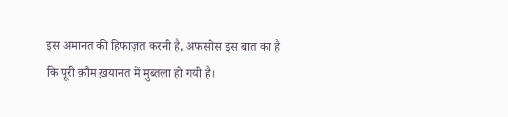इस अमानत की हिफाज़त करनी है, अफसोस इस बात का है कि पूरी क़ौम ख़यानत में मुब्तला हो गयी है।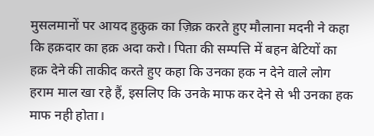मुसलमानों पर आयद हुक़ुक़ का ज़िक्र करते हुए मौलाना मदनी ने कहा कि हक़दार का हक़ अदा करो। पिता की सम्पत्ति में बहन बेटियों का हक़ देने की ताकीद करते हुए कहा कि उनका हक न देने वाले लोग हराम माल खा रहे हैं, इसलिए कि उनके माफ कर देने से भी उनका हक माफ नही होता।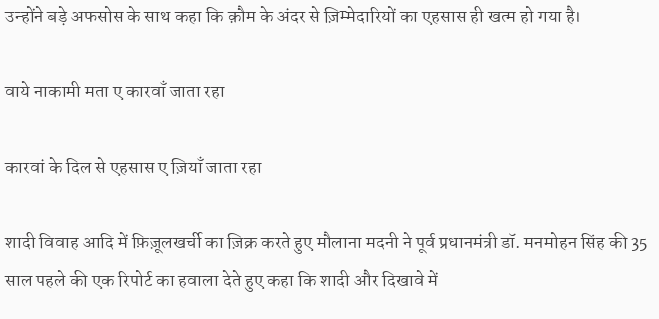उन्होंने बड़े अफसोस के साथ कहा कि क़ौम के अंदर से ज़िम्मेदारियों का एहसास ही खत्म हो गया है।

वाये नाकामी मता ए कारवाँ जाता रहा

कारवां के दिल से एहसास ए ज़ियाँ जाता रहा

शादी विवाह आदि में फ़िज़ूलखर्ची का ज़िक्र करते हुए मौलाना मदनी ने पूर्व प्रधानमंत्री डॉ. मनमोहन सिंह की 35 साल पहले की एक रिपोर्ट का हवाला देते हुए कहा कि शादी और दिखावे में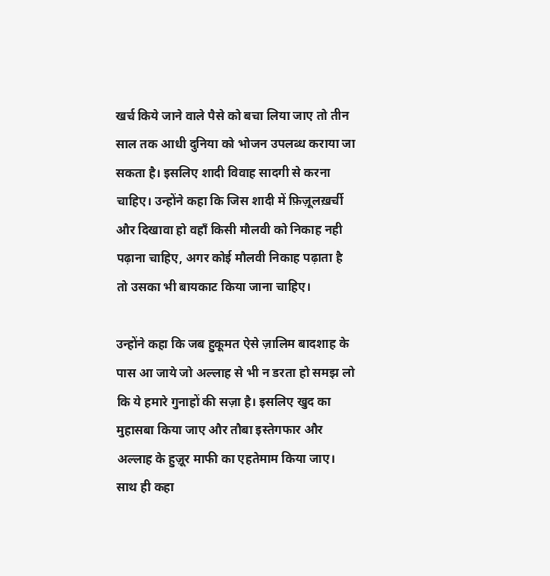खर्च किये जाने वाले पैसे को बचा लिया जाए तो तीन साल तक आधी दुनिया को भोजन उपलब्ध कराया जा सकता है। इसलिए शादी विवाह सादगी से करना चाहिए। उन्होंने कहा कि जिस शादी में फ़िज़ूलख़र्ची और दिखावा हो वहाँ किसी मौलवी को निकाह नही पढ़ाना चाहिए, अगर कोई मौलवी निकाह पढ़ाता है तो उसका भी बायकाट किया जाना चाहिए।

उन्होंने कहा कि जब हुकूमत ऐसे ज़ालिम बादशाह के पास आ जाये जो अल्लाह से भी न डरता हो समझ लो कि ये हमारे गुनाहों की सज़ा है। इसलिए खुद का मुहासबा किया जाए और तौबा इस्तेगफार और अल्लाह के हुज़ूर माफी का एहतेमाम किया जाए। साथ ही कहा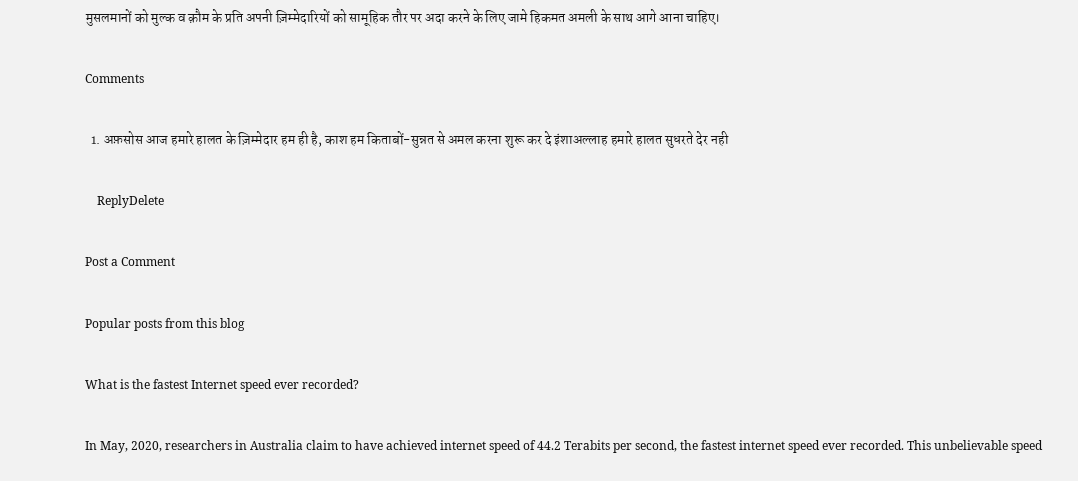मुसलमानों को मुल्क व क़ौम के प्रति अपनी ज़िम्मेदारियों को सामूहिक तौर पर अदा करने के लिए जामे हिकमत अमली के साथ आगे आना चाहिए।

Comments

  1. अफ़सोस आज हमारे हालत के ज़िम्मेदार हम ही है, काश हम किताबों-सुन्नत से अमल करना शुरू कर दे इंशाअल्लाह हमारे हालत सुधरते देर नही

    ReplyDelete

Post a Comment

Popular posts from this blog

What is the fastest Internet speed ever recorded?

In May, 2020, researchers in Australia claim to have achieved internet speed of 44.2 Terabits per second, the fastest internet speed ever recorded. This unbelievable speed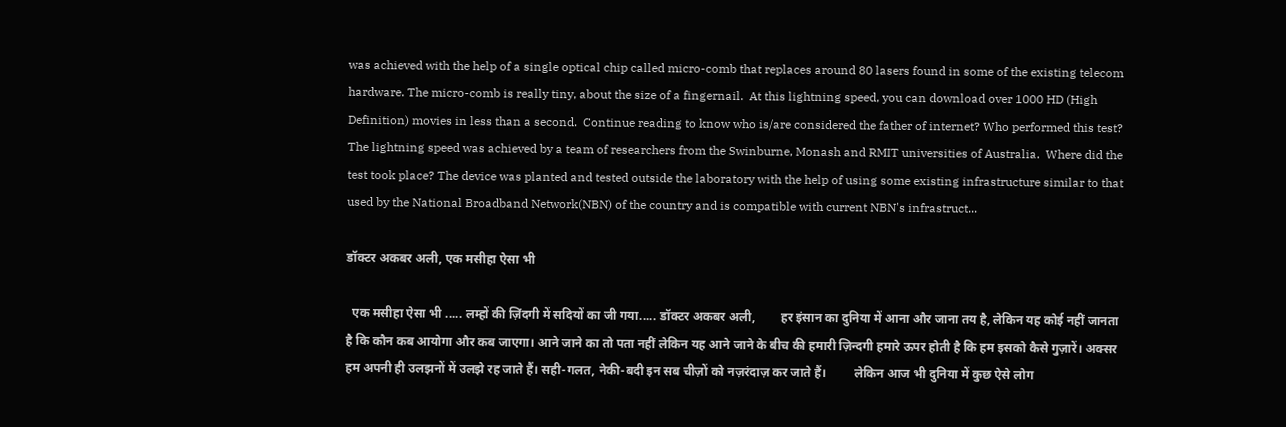was achieved with the help of a single optical chip called micro-comb that replaces around 80 lasers found in some of the existing telecom hardware. The micro-comb is really tiny, about the size of a fingernail.  At this lightning speed, you can download over 1000 HD (High Definition) movies in less than a second.  Continue reading to know who is/are considered the father of internet? Who performed this test? The lightning speed was achieved by a team of researchers from the Swinburne, Monash and RMIT universities of Australia.  Where did the test took place? The device was planted and tested outside the laboratory with the help of using some existing infrastructure similar to that used by the National Broadband Network(NBN) of the country and is compatible with current NBN's infrastruct...

डॉक्टर अकबर अली, एक मसीहा ऐसा भी

  एक मसीहा ऐसा भी ..... लम्हों की ज़िंदगी में सदियों का जी गया..... डॉक्टर अकबर अली,        हर इंसान का दुनिया में आना और जाना तय है, लेकिन यह कोई नहीं जानता है कि कौन कब आयोगा और कब जाएगा। आने जाने का तो पता नहीं लेकिन यह आने जाने के बीच की हमारी ज़िन्दगी हमारे ऊपर होती है कि हम इसको कैसे गुज़ारें। अक्सर हम अपनी ही उलझनों में उलझे रह जाते हैं। सही-गलत, नेकी-बदी इन सब चीज़ों को नज़रंदाज़ कर जाते हैं।         लेकिन आज भी दुनिया में कुछ ऐसे लोग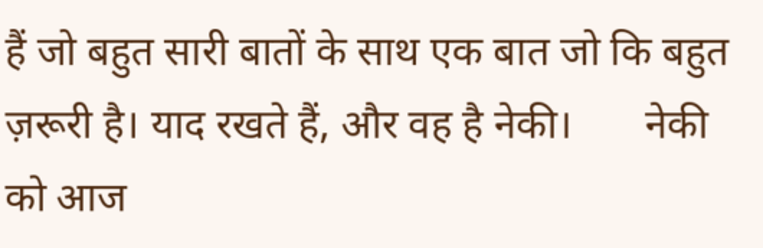हैं जो बहुत सारी बातों के साथ एक बात जो कि बहुत ज़रूरी है। याद रखते हैं, और वह है नेकी।       नेकी को आज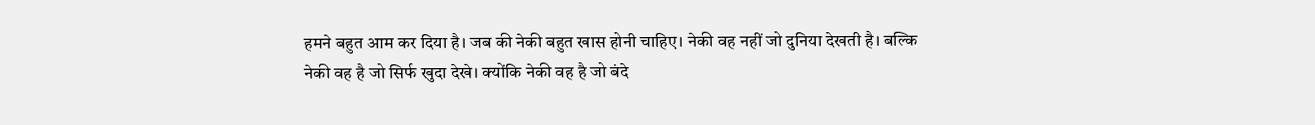हमने बहुत आम कर दिया है। जब की नेकी बहुत खास होनी चाहिए। नेकी वह नहीं जो दुनिया देखती है। बल्कि नेकी वह है जो सिर्फ खुदा देखे। क्योंकि नेकी वह है जो बंदे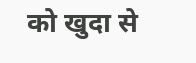को खुदा से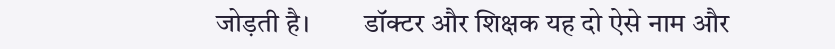जोड़ती है।        डॉक्टर और शिक्षक यह दो ऐसे नाम और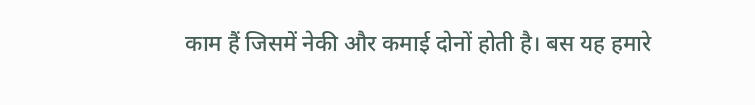काम हैं जिसमें नेकी और कमाई दोनों होती है। बस यह हमारे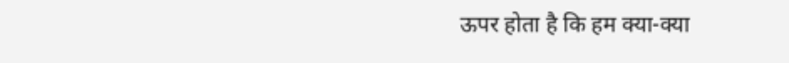ऊपर होता है कि हम क्या-क्या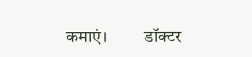कमाएं।         डॉक्टर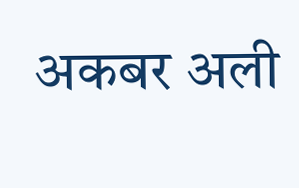अकबर अली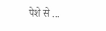पेशे से ...